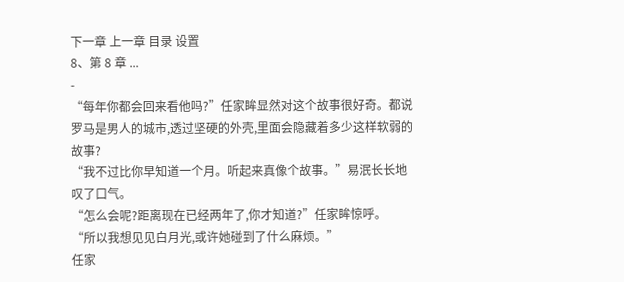下一章 上一章 目录 设置
8、第 8 章 ...
-
“每年你都会回来看他吗?”任家眸显然对这个故事很好奇。都说罗马是男人的城市,透过坚硬的外壳,里面会隐藏着多少这样软弱的故事?
“我不过比你早知道一个月。听起来真像个故事。”易泯长长地叹了口气。
“怎么会呢?距离现在已经两年了,你才知道?”任家眸惊呼。
“所以我想见见白月光,或许她碰到了什么麻烦。”
任家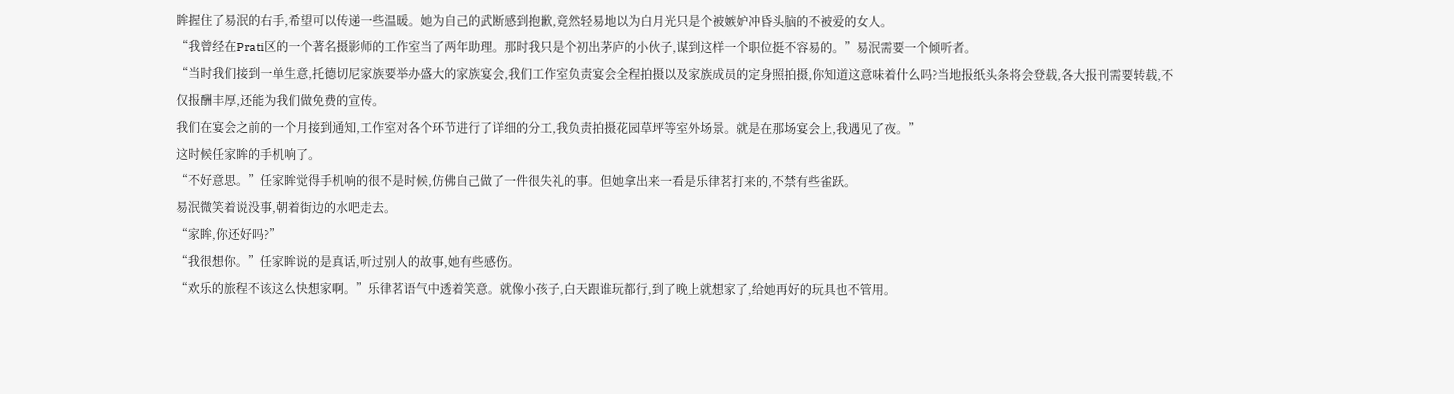眸握住了易泯的右手,希望可以传递一些温暖。她为自己的武断感到抱歉,竟然轻易地以为白月光只是个被嫉妒冲昏头脑的不被爱的女人。
“我曾经在Prati区的一个著名摄影师的工作室当了两年助理。那时我只是个初出茅庐的小伙子,谋到这样一个职位挺不容易的。”易泯需要一个倾听者。
“当时我们接到一单生意,托德切尼家族要举办盛大的家族宴会,我们工作室负责宴会全程拍摄以及家族成员的定身照拍摄,你知道这意味着什么吗?当地报纸头条将会登载,各大报刊需要转载,不仅报酬丰厚,还能为我们做免费的宣传。
我们在宴会之前的一个月接到通知,工作室对各个环节进行了详细的分工,我负责拍摄花园草坪等室外场景。就是在那场宴会上,我遇见了夜。”
这时候任家眸的手机响了。
“不好意思。”任家眸觉得手机响的很不是时候,仿佛自己做了一件很失礼的事。但她拿出来一看是乐律茗打来的,不禁有些雀跃。
易泯微笑着说没事,朝着街边的水吧走去。
“家眸,你还好吗?”
“我很想你。”任家眸说的是真话,听过别人的故事,她有些感伤。
“欢乐的旅程不该这么快想家啊。”乐律茗语气中透着笑意。就像小孩子,白天跟谁玩都行,到了晚上就想家了,给她再好的玩具也不管用。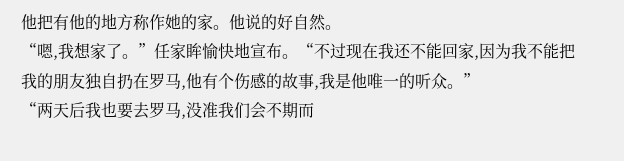他把有他的地方称作她的家。他说的好自然。
“嗯,我想家了。”任家眸愉快地宣布。“不过现在我还不能回家,因为我不能把我的朋友独自扔在罗马,他有个伤感的故事,我是他唯一的听众。”
“两天后我也要去罗马,没准我们会不期而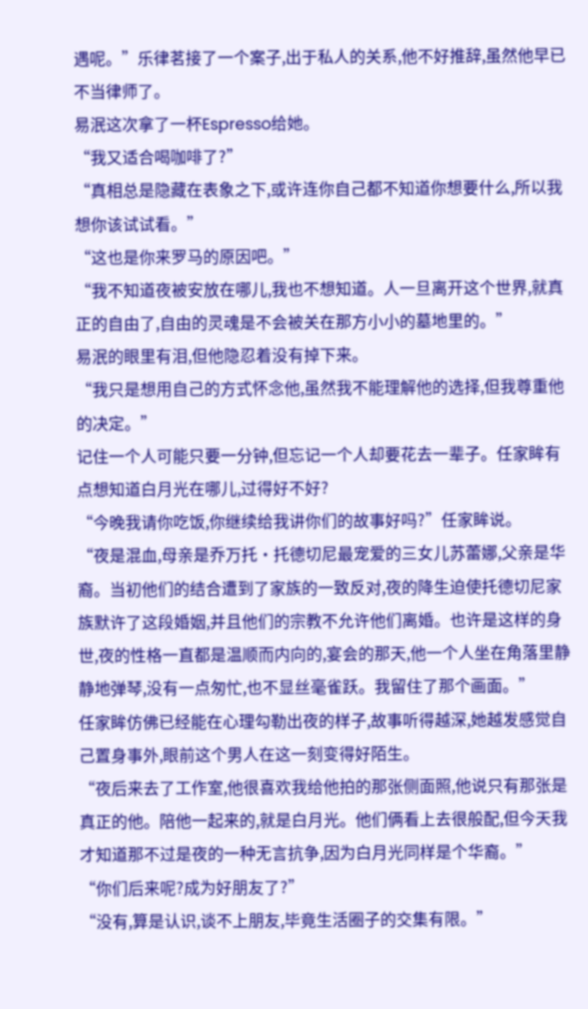遇呢。”乐律茗接了一个案子,出于私人的关系,他不好推辞,虽然他早已不当律师了。
易泯这次拿了一杯Espresso给她。
“我又适合喝咖啡了?”
“真相总是隐藏在表象之下,或许连你自己都不知道你想要什么,所以我想你该试试看。”
“这也是你来罗马的原因吧。”
“我不知道夜被安放在哪儿,我也不想知道。人一旦离开这个世界,就真正的自由了,自由的灵魂是不会被关在那方小小的墓地里的。”
易泯的眼里有泪,但他隐忍着没有掉下来。
“我只是想用自己的方式怀念他,虽然我不能理解他的选择,但我尊重他的决定。”
记住一个人可能只要一分钟,但忘记一个人却要花去一辈子。任家眸有点想知道白月光在哪儿,过得好不好?
“今晚我请你吃饭,你继续给我讲你们的故事好吗?”任家眸说。
“夜是混血,母亲是乔万托•托德切尼最宠爱的三女儿苏蕾娜,父亲是华裔。当初他们的结合遭到了家族的一致反对,夜的降生迫使托德切尼家族默许了这段婚姻,并且他们的宗教不允许他们离婚。也许是这样的身世,夜的性格一直都是温顺而内向的,宴会的那天,他一个人坐在角落里静静地弹琴,没有一点匆忙,也不显丝毫雀跃。我留住了那个画面。”
任家眸仿佛已经能在心理勾勒出夜的样子,故事听得越深,她越发感觉自己置身事外,眼前这个男人在这一刻变得好陌生。
“夜后来去了工作室,他很喜欢我给他拍的那张侧面照,他说只有那张是真正的他。陪他一起来的,就是白月光。他们俩看上去很般配,但今天我才知道那不过是夜的一种无言抗争,因为白月光同样是个华裔。”
“你们后来呢?成为好朋友了?”
“没有,算是认识,谈不上朋友,毕竟生活圈子的交集有限。”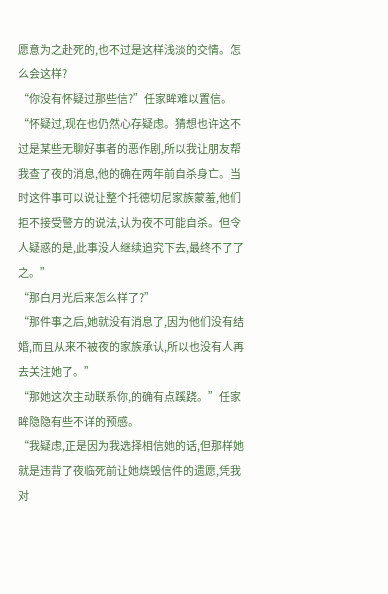愿意为之赴死的,也不过是这样浅淡的交情。怎么会这样?
“你没有怀疑过那些信?”任家眸难以置信。
“怀疑过,现在也仍然心存疑虑。猜想也许这不过是某些无聊好事者的恶作剧,所以我让朋友帮我查了夜的消息,他的确在两年前自杀身亡。当时这件事可以说让整个托德切尼家族蒙羞,他们拒不接受警方的说法,认为夜不可能自杀。但令人疑惑的是,此事没人继续追究下去,最终不了了之。”
“那白月光后来怎么样了?”
“那件事之后,她就没有消息了,因为他们没有结婚,而且从来不被夜的家族承认,所以也没有人再去关注她了。”
“那她这次主动联系你,的确有点蹊跷。”任家眸隐隐有些不详的预感。
“我疑虑,正是因为我选择相信她的话,但那样她就是违背了夜临死前让她烧毁信件的遗愿,凭我对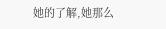她的了解,她那么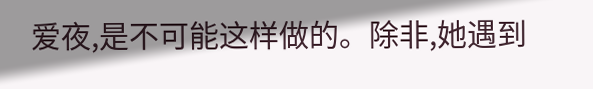爱夜,是不可能这样做的。除非,她遇到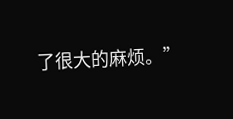了很大的麻烦。”